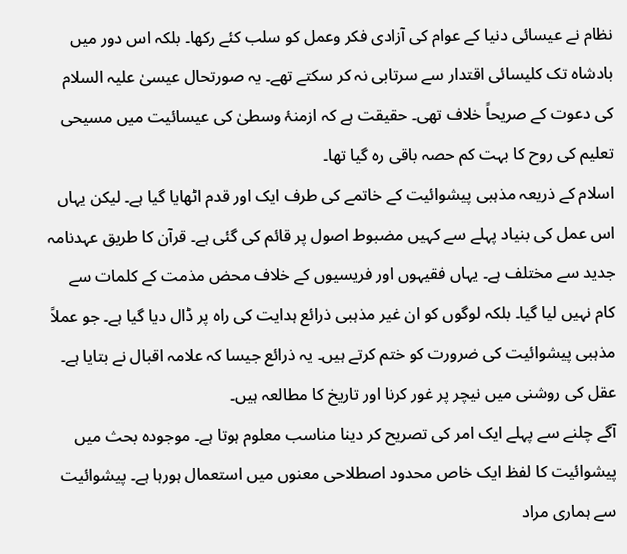نظام نے عیسائی دنیا کے عوام کی آزادی فکر وعمل کو سلب کئے رکھا۔ بلکہ اس دور میں بادشاہ تک کلیسائی اقتدار سے سرتابی نہ کر سکتے تھے۔ یہ صورتحال عیسیٰ علیہ السلام کی دعوت کے صریحاً خلاف تھی۔ حقیقت ہے کہ ازمنۂ وسطیٰ کی عیسائیت میں مسیحی تعلیم کی روح کا بہت کم حصہ باقی رہ گیا تھا۔
اسلام کے ذریعہ مذہبی پیشوائیت کے خاتمے کی طرف ایک اور قدم اٹھایا گیا ہے۔ لیکن یہاں اس عمل کی بنیاد پہلے سے کہیں مضبوط اصول پر قائم کی گئی ہے۔ قرآن کا طریق عہدنامہ جدید سے مختلف ہے۔ یہاں فقیہوں اور فریسیوں کے خلاف محض مذمت کے کلمات سے کام نہیں لیا گیا۔ بلکہ لوگوں کو ان غیر مذہبی ذرائع ہدایت کی راہ پر ڈال دیا گیا ہے۔ جو عملاً مذہبی پیشوائیت کی ضرورت کو ختم کرتے ہیں۔ یہ ذرائع جیسا کہ علامہ اقبال نے بتایا ہے۔ عقل کی روشنی میں نیچر پر غور کرنا اور تاریخ کا مطالعہ ہیں۔
آگے چلنے سے پہلے ایک امر کی تصریح کر دینا مناسب معلوم ہوتا ہے۔ موجودہ بحث میں پیشوائیت کا لفظ ایک خاص محدود اصطلاحی معنوں میں استعمال ہورہا ہے۔ پیشوائیت سے ہماری مراد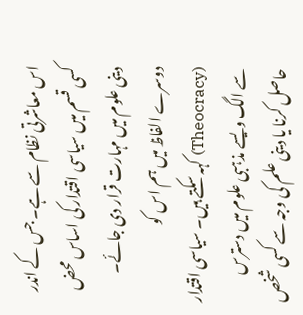اس معاشرتی نظام سے ہے۔ جس کے اندر کسی قسم میں سیاسی اقتدار کی اساس محض دینی علوم میں مہارت قرار دی جائے۔ دوسرے الفاظ میں ہم اس کو (Theocracy) کہہ سکتے ہیں۔ سیاسی اقتدار سے الگ ویسے مذہبی علوم میں دسترس حاصل کرنا یا دینی علم کی وجہ سے کسی شخص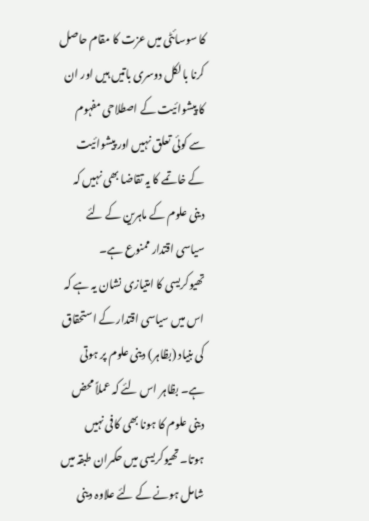کا سوسائٹی میں عزت کا مقام حاصل کرنا بالکل دوسری باتیں ہیں اور ان کا پیشوائیت کے اصطلاحی مفہوم سے کوئی تعلق نہیں اور پیشوائیت کے خاتمے کا یہ تقاضا بھی نہیں کہ دینی علوم کے ماہرین کے لئے سیاسی اقتدار ممنوع ہے۔ تھیوکریسی کا امتیازی نشان یہ ہے کہ اس میں سیاسی اقتدار کے استحقاق کی بنیاد (بظاہر) دینی علوم پر ہوتی ہے۔ بظاہر اس لئے کہ عملاً محض دینی علوم کا ہونا بھی کافی نہیں ہوتا۔ تھیوکریسی میں حکمران طبقہ میں شامل ہونے کے لئے علاوہ دینی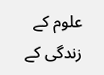علوم کے زندگی کے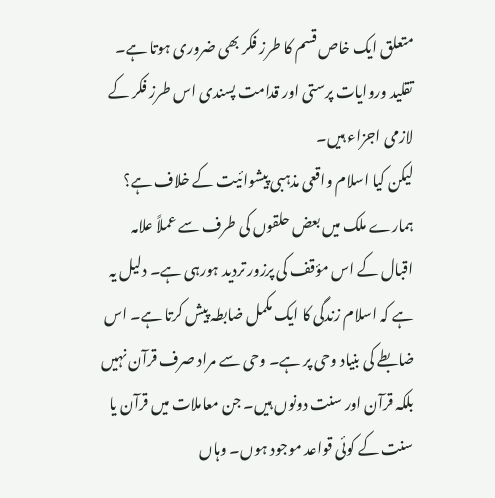متعلق ایک خاص قسم کا طرز فکر بھی ضروری ہوتا ہے۔ تقلید وروایات پرستی اور قدامت پسندی اس طرز فکر کے لازمی اجزاء ہیں۔
لیکن کیا اسلام واقعی مذہبی پیشوائیت کے خلاف ہے؟ ہمارے ملک میں بعض حلقوں کی طرف سے عملاً علامہ اقبال کے اس مؤقف کی پرزور تردید ہورہی ہے۔ دلیل یہ ہے کہ اسلام زندگی کا ایک مکمل ضابطہ پیش کرتا ہے۔ اس ضابطے کی بنیاد وحی پر ہے۔ وحی سے مراد صرف قرآن نہیں بلکہ قرآن اور سنت دونوں ہیں۔ جن معاملات میں قرآن یا سنت کے کوئی قواعد موجود ہوں۔ وہاں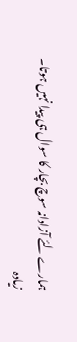ہمارے لئے آزادانہ سوچ بچار کا سوال ہی پیدا نہیں ہوتا۔ زیادہ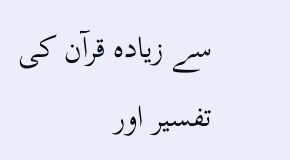سے زیادہ قرآن کی تفسیر اور